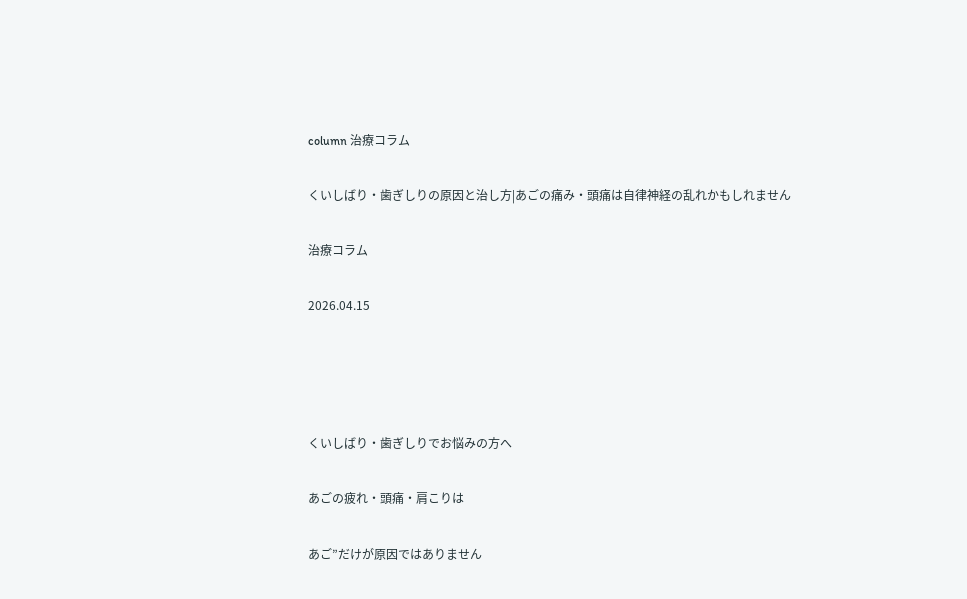column 治療コラム

くいしばり・歯ぎしりの原因と治し方|あごの痛み・頭痛は自律神経の乱れかもしれません

治療コラム

2026.04.15




くいしばり・歯ぎしりでお悩みの方へ

あごの疲れ・頭痛・肩こりは

あご”だけが原因ではありません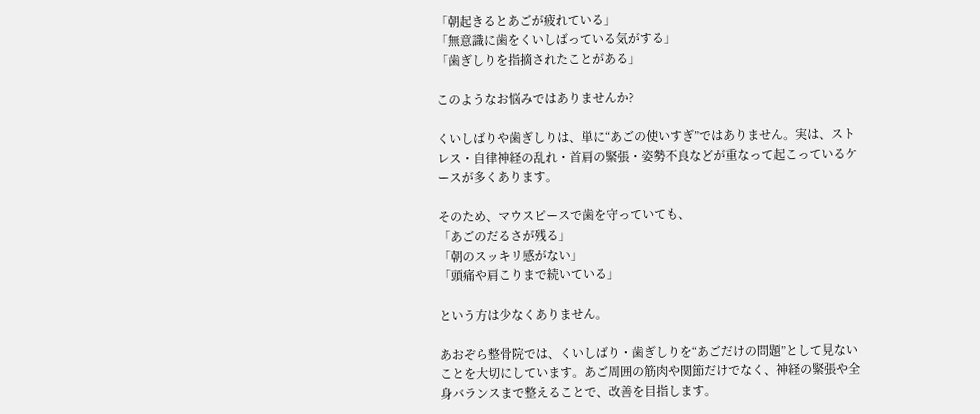「朝起きるとあごが疲れている」
「無意識に歯をくいしばっている気がする」
「歯ぎしりを指摘されたことがある」

このようなお悩みではありませんか?

くいしばりや歯ぎしりは、単に“あごの使いすぎ”ではありません。実は、ストレス・自律神経の乱れ・首肩の緊張・姿勢不良などが重なって起こっているケースが多くあります。

そのため、マウスピースで歯を守っていても、
「あごのだるさが残る」
「朝のスッキリ感がない」
「頭痛や肩こりまで続いている」

という方は少なくありません。

あおぞら整骨院では、くいしばり・歯ぎしりを“あごだけの問題”として見ない ことを大切にしています。あご周囲の筋肉や関節だけでなく、神経の緊張や全身バランスまで整えることで、改善を目指します。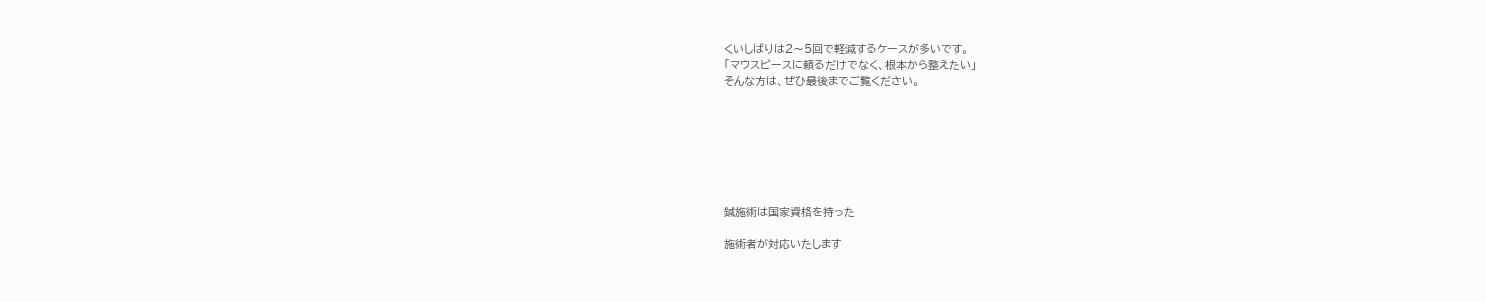くいしばりは2〜5回で軽減するケースが多いです。
「マウスピースに頼るだけでなく、根本から整えたい」
そんな方は、ぜひ最後までご覧ください。







鍼施術は国家資格を持った

施術者が対応いたします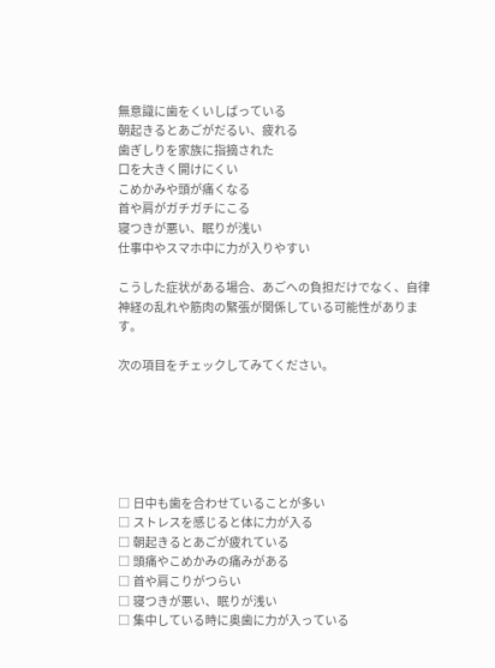無意識に歯をくいしばっている
朝起きるとあごがだるい、疲れる
歯ぎしりを家族に指摘された
口を大きく開けにくい
こめかみや頭が痛くなる
首や肩がガチガチにこる
寝つきが悪い、眠りが浅い
仕事中やスマホ中に力が入りやすい

こうした症状がある場合、あごへの負担だけでなく、自律神経の乱れや筋肉の緊張が関係している可能性があります。

次の項目をチェックしてみてください。






□ 日中も歯を合わせていることが多い
□ ストレスを感じると体に力が入る
□ 朝起きるとあごが疲れている
□ 頭痛やこめかみの痛みがある
□ 首や肩こりがつらい
□ 寝つきが悪い、眠りが浅い
□ 集中している時に奥歯に力が入っている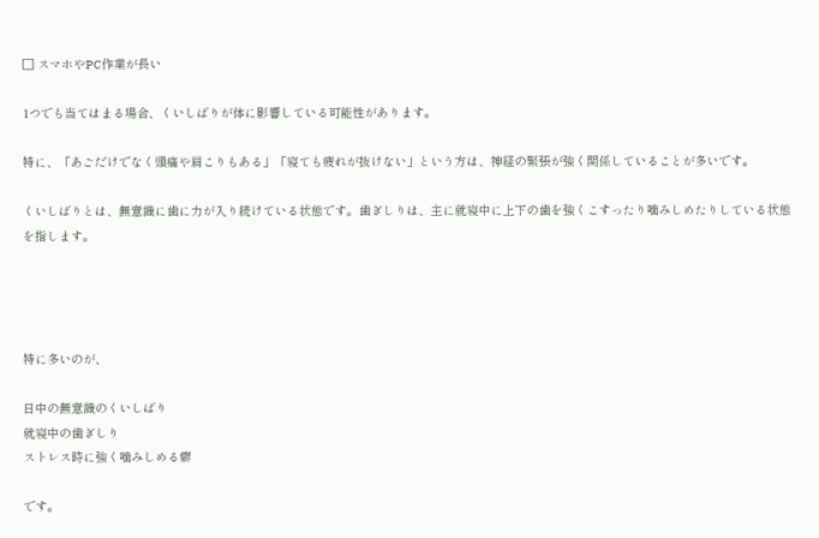□ スマホやPC作業が長い

1つでも当てはまる場合、くいしばりが体に影響している可能性があります。

特に、「あごだけでなく頭痛や肩こりもある」「寝ても疲れが抜けない」という方は、神経の緊張が強く関係していることが多いです。

くいしばりとは、無意識に歯に力が入り続けている状態です。歯ぎしりは、主に就寝中に上下の歯を強くこすったり噛みしめたりしている状態を指します。




特に多いのが、

日中の無意識のくいしばり
就寝中の歯ぎしり
ストレス時に強く噛みしめる癖

です。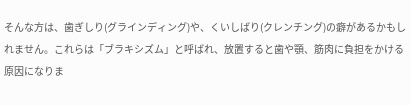そんな方は、歯ぎしり(グラインディング)や、くいしばり(クレンチング)の癖があるかもしれません。これらは「ブラキシズム」と呼ばれ、放置すると歯や顎、筋肉に負担をかける原因になりま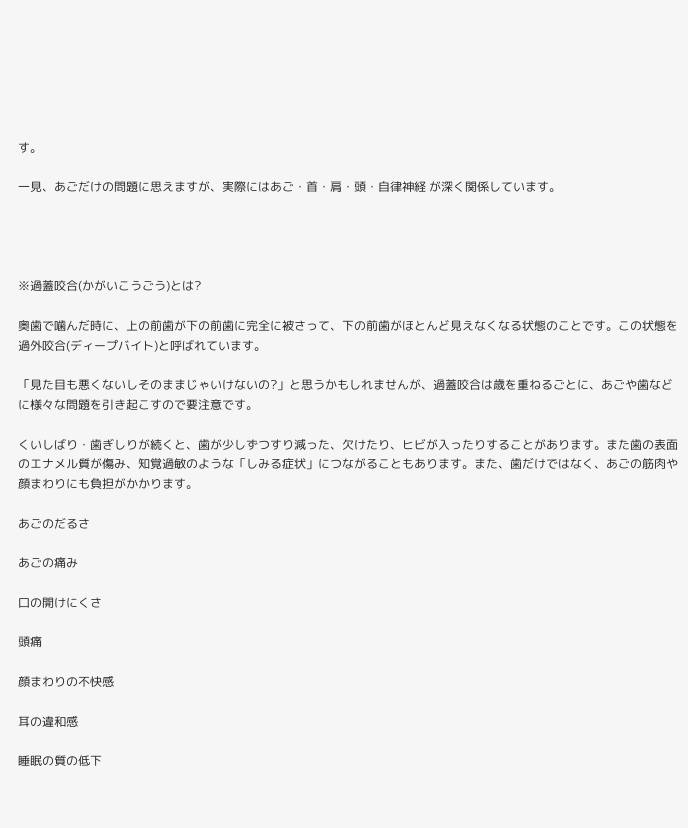す。

一見、あごだけの問題に思えますが、実際にはあご・首・肩・頭・自律神経 が深く関係しています。




※過蓋咬合(かがいこうごう)とは?

奥歯で噛んだ時に、上の前歯が下の前歯に完全に被さって、下の前歯がほとんど見えなくなる状態のことです。この状態を過外咬合(ディープバイト)と呼ばれています。

「見た目も悪くないしそのままじゃいけないの?」と思うかもしれませんが、過蓋咬合は歳を重ねるごとに、あごや歯などに様々な問題を引き起こすので要注意です。

くいしばり・歯ぎしりが続くと、歯が少しずつすり減った、欠けたり、ヒビが入ったりすることがあります。また歯の表面のエナメル質が傷み、知覚過敏のような「しみる症状」につながることもあります。また、歯だけではなく、あごの筋肉や顔まわりにも負担がかかります。

あごのだるさ

あごの痛み

口の開けにくさ

頭痛

顔まわりの不快感

耳の違和感

睡眠の質の低下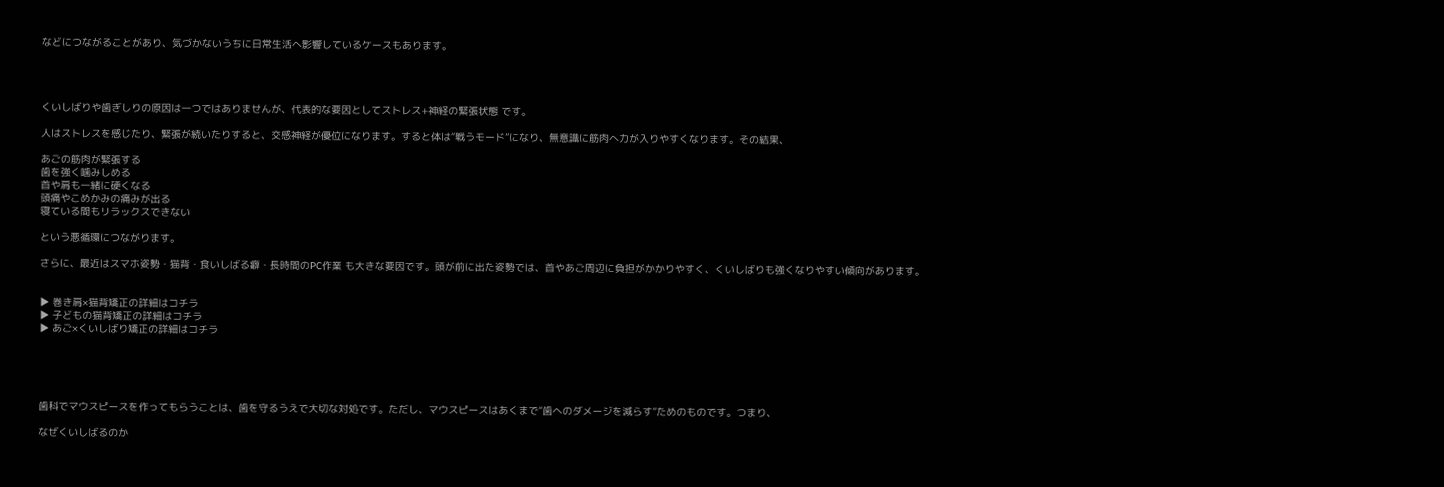などにつながることがあり、気づかないうちに日常生活へ影響しているケースもあります。




くいしばりや歯ぎしりの原因は一つではありませんが、代表的な要因としてストレス+神経の緊張状態 です。

人はストレスを感じたり、緊張が続いたりすると、交感神経が優位になります。すると体は“戦うモード”になり、無意識に筋肉へ力が入りやすくなります。その結果、

あごの筋肉が緊張する
歯を強く噛みしめる
首や肩も一緒に硬くなる
頭痛やこめかみの痛みが出る
寝ている間もリラックスできない

という悪循環につながります。

さらに、最近はスマホ姿勢・猫背・食いしばる癖・長時間のPC作業 も大きな要因です。頭が前に出た姿勢では、首やあご周辺に負担がかかりやすく、くいしばりも強くなりやすい傾向があります。


▶ 巻き肩×猫背矯正の詳細はコチラ
▶ 子どもの猫背矯正の詳細はコチラ
▶ あご×くいしばり矯正の詳細はコチラ





歯科でマウスピースを作ってもらうことは、歯を守るうえで大切な対処です。ただし、マウスピースはあくまで“歯へのダメージを減らす”ためのものです。つまり、

なぜくいしばるのか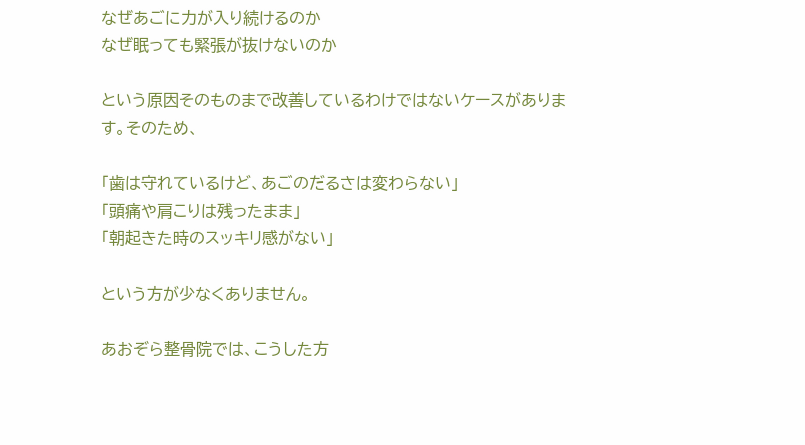なぜあごに力が入り続けるのか
なぜ眠っても緊張が抜けないのか

という原因そのものまで改善しているわけではないケースがあります。そのため、

「歯は守れているけど、あごのだるさは変わらない」
「頭痛や肩こりは残ったまま」
「朝起きた時のスッキリ感がない」

という方が少なくありません。

あおぞら整骨院では、こうした方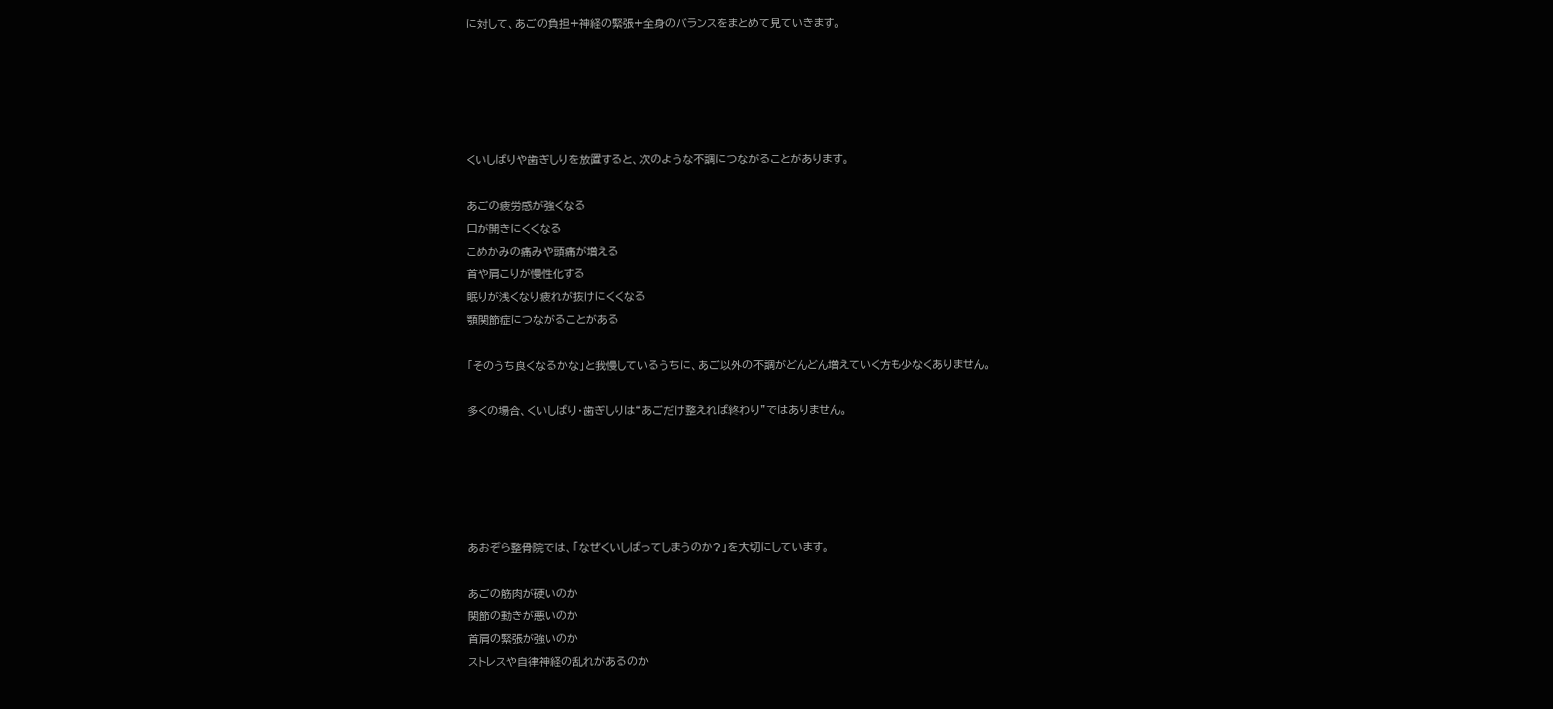に対して、あごの負担+神経の緊張+全身のバランスをまとめて見ていきます。





くいしばりや歯ぎしりを放置すると、次のような不調につながることがあります。

あごの疲労感が強くなる
口が開きにくくなる
こめかみの痛みや頭痛が増える
首や肩こりが慢性化する
眠りが浅くなり疲れが抜けにくくなる
顎関節症につながることがある

「そのうち良くなるかな」と我慢しているうちに、あご以外の不調がどんどん増えていく方も少なくありません。

多くの場合、くいしばり・歯ぎしりは“あごだけ整えれば終わり”ではありません。





あおぞら整骨院では、「なぜくいしばってしまうのか?」を大切にしています。

あごの筋肉が硬いのか
関節の動きが悪いのか
首肩の緊張が強いのか
ストレスや自律神経の乱れがあるのか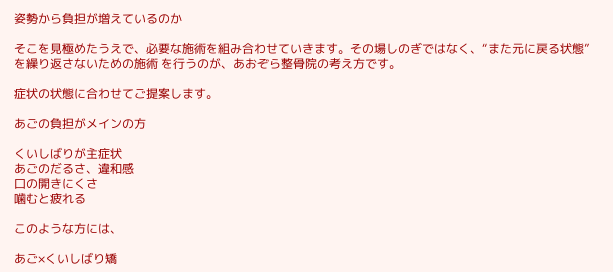姿勢から負担が増えているのか

そこを見極めたうえで、必要な施術を組み合わせていきます。その場しのぎではなく、“また元に戻る状態”を繰り返さないための施術 を行うのが、あおぞら整骨院の考え方です。

症状の状態に合わせてご提案します。

あごの負担がメインの方

くいしばりが主症状
あごのだるさ、違和感
口の開きにくさ
噛むと疲れる

このような方には、

あご×くいしばり矯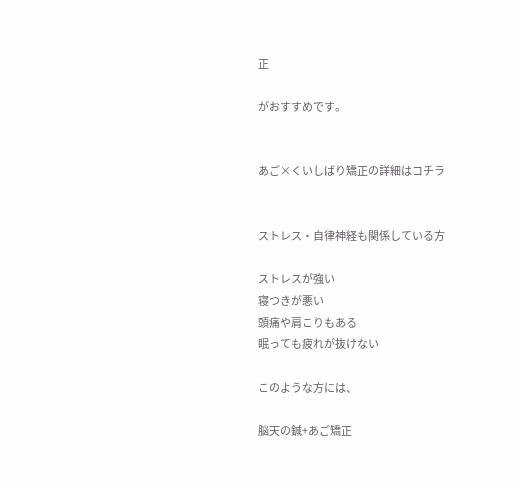正

がおすすめです。


あご×くいしばり矯正の詳細はコチラ


ストレス・自律神経も関係している方

ストレスが強い
寝つきが悪い
頭痛や肩こりもある
眠っても疲れが抜けない

このような方には、

脳天の鍼+あご矯正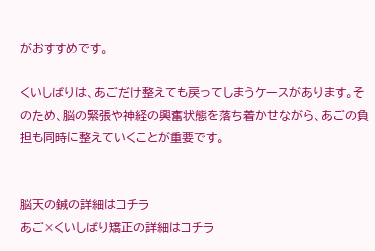がおすすめです。

くいしばりは、あごだけ整えても戻ってしまうケースがあります。そのため、脳の緊張や神経の興奮状態を落ち着かせながら、あごの負担も同時に整えていくことが重要です。


脳天の鍼の詳細はコチラ
あご×くいしばり矯正の詳細はコチラ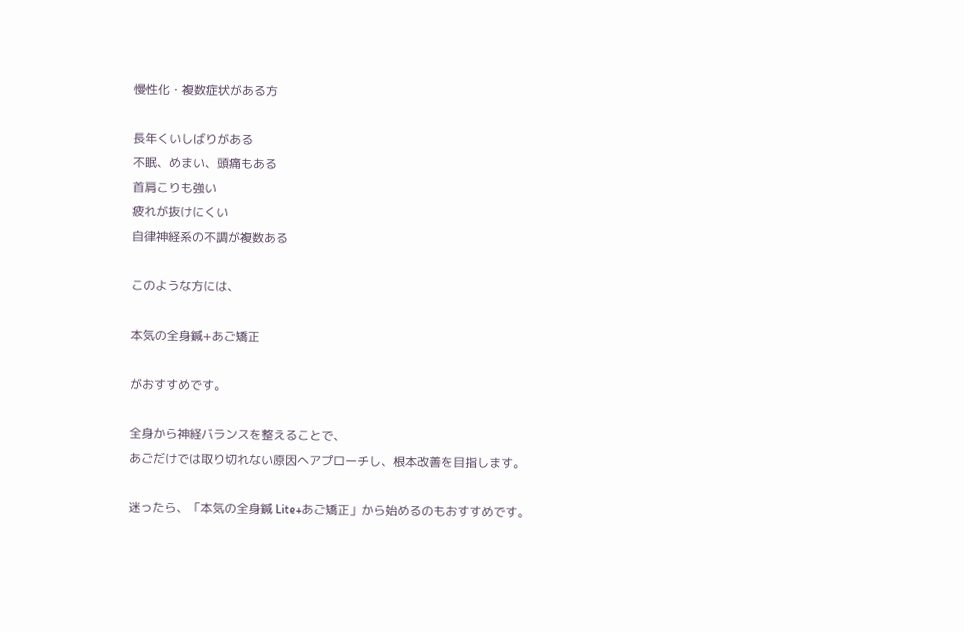慢性化・複数症状がある方

長年くいしばりがある
不眠、めまい、頭痛もある
首肩こりも強い
疲れが抜けにくい
自律神経系の不調が複数ある

このような方には、

本気の全身鍼+あご矯正

がおすすめです。

全身から神経バランスを整えることで、
あごだけでは取り切れない原因へアプローチし、根本改善を目指します。

迷ったら、「本気の全身鍼 Lite+あご矯正」から始めるのもおすすめです。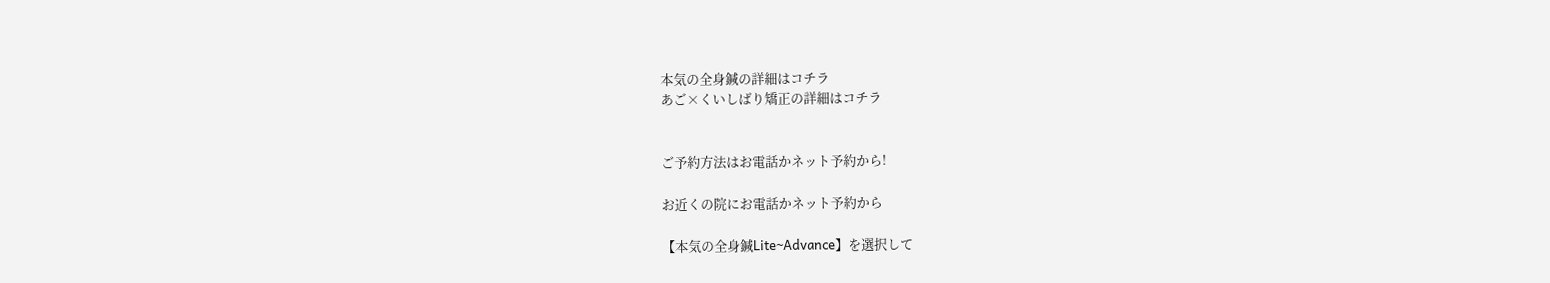本気の全身鍼の詳細はコチラ
あご×くいしばり矯正の詳細はコチラ


ご予約方法はお電話かネット予約から!

お近くの院にお電話かネット予約から

【本気の全身鍼Lite~Advance】を選択して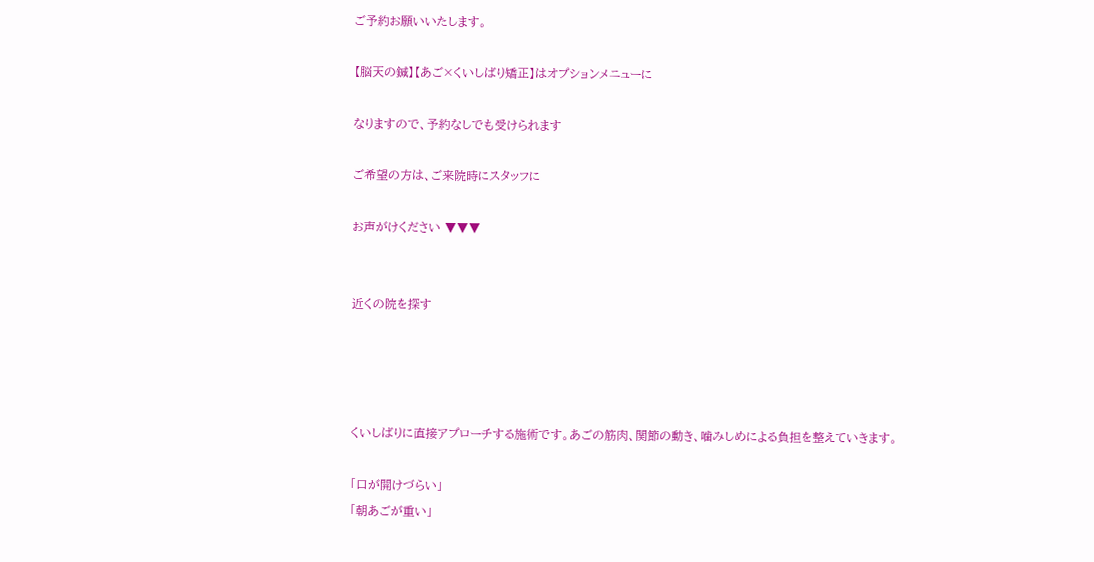ご予約お願いいたします。

【脳天の鍼】【あご×くいしばり矯正】はオプションメニューに

なりますので、予約なしでも受けられます

ご希望の方は、ご来院時にスタッフに

お声がけください ▼▼▼


近くの院を探す




くいしばりに直接アプローチする施術です。あごの筋肉、関節の動き、噛みしめによる負担を整えていきます。

「口が開けづらい」
「朝あごが重い」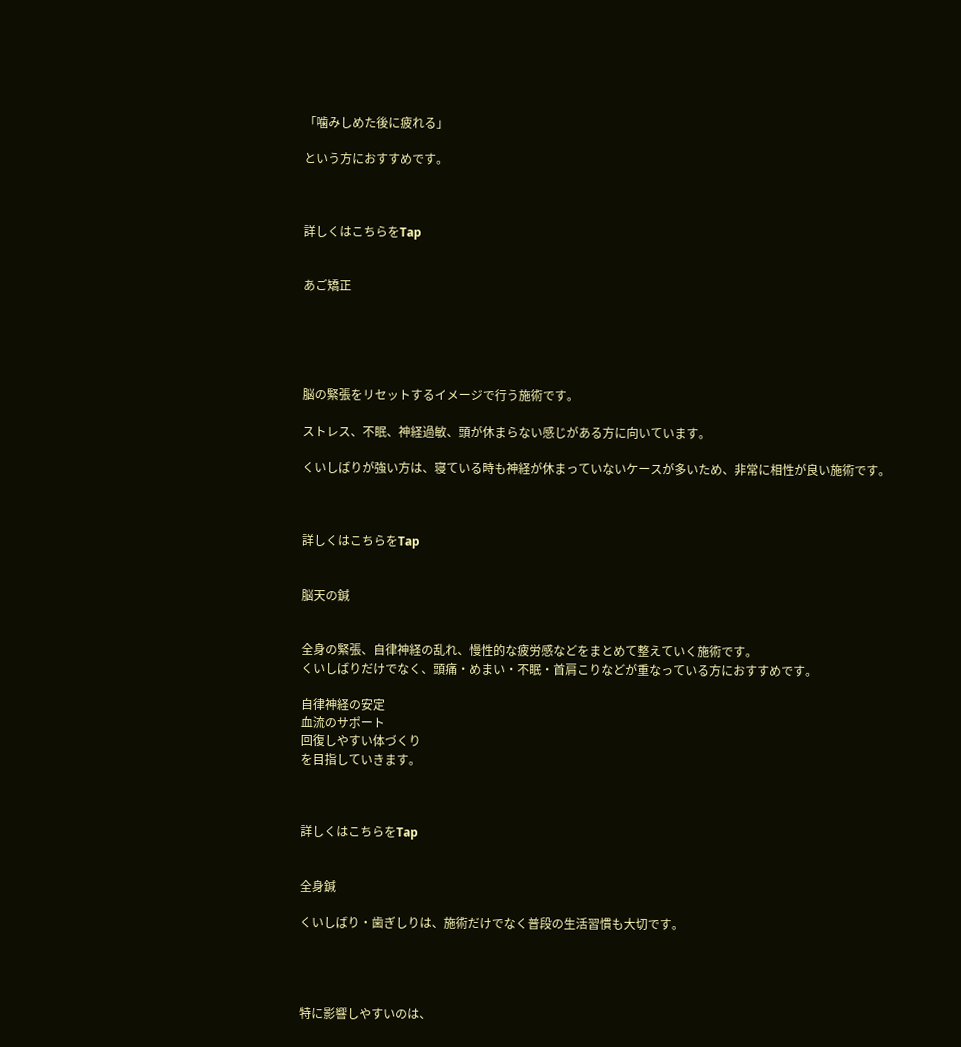「噛みしめた後に疲れる」

という方におすすめです。



詳しくはこちらをTap


あご矯正





脳の緊張をリセットするイメージで行う施術です。

ストレス、不眠、神経過敏、頭が休まらない感じがある方に向いています。

くいしばりが強い方は、寝ている時も神経が休まっていないケースが多いため、非常に相性が良い施術です。



詳しくはこちらをTap


脳天の鍼


全身の緊張、自律神経の乱れ、慢性的な疲労感などをまとめて整えていく施術です。
くいしばりだけでなく、頭痛・めまい・不眠・首肩こりなどが重なっている方におすすめです。

自律神経の安定
血流のサポート
回復しやすい体づくり
を目指していきます。



詳しくはこちらをTap


全身鍼

くいしばり・歯ぎしりは、施術だけでなく普段の生活習慣も大切です。




特に影響しやすいのは、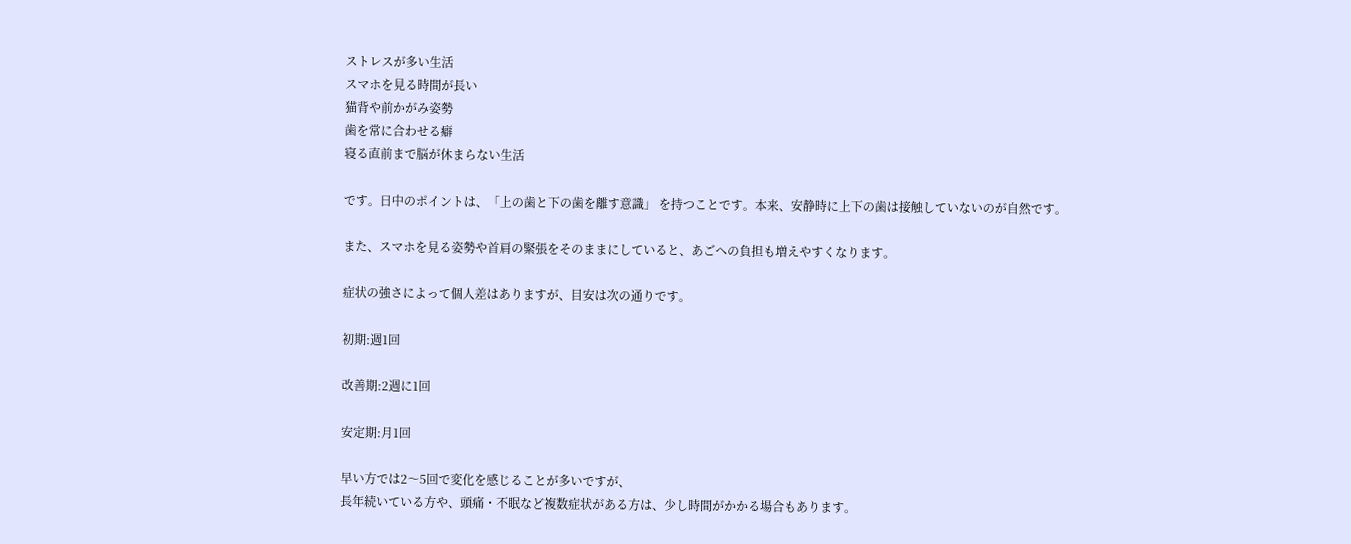ストレスが多い生活
スマホを見る時間が長い
猫背や前かがみ姿勢
歯を常に合わせる癖
寝る直前まで脳が休まらない生活

です。日中のポイントは、「上の歯と下の歯を離す意識」 を持つことです。本来、安静時に上下の歯は接触していないのが自然です。

また、スマホを見る姿勢や首肩の緊張をそのままにしていると、あごへの負担も増えやすくなります。

症状の強さによって個人差はありますが、目安は次の通りです。

初期:週1回

改善期:2週に1回

安定期:月1回

早い方では2〜5回で変化を感じることが多いですが、
長年続いている方や、頭痛・不眠など複数症状がある方は、少し時間がかかる場合もあります。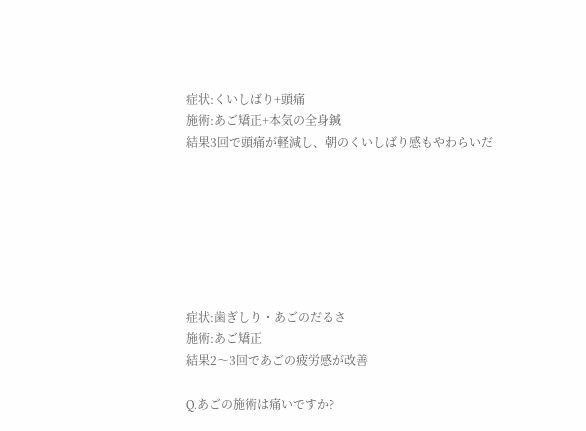症状:くいしばり+頭痛
施術:あご矯正+本気の全身鍼
結果3回で頭痛が軽減し、朝のくいしばり感もやわらいだ







症状:歯ぎしり・あごのだるさ
施術:あご矯正
結果2〜3回であごの疲労感が改善

Q.あごの施術は痛いですか?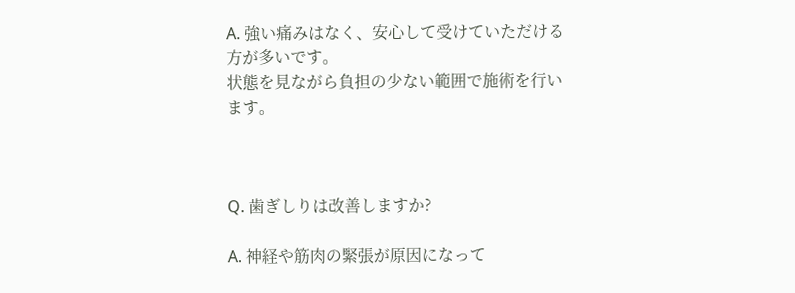A. 強い痛みはなく、安心して受けていただける方が多いです。
状態を見ながら負担の少ない範囲で施術を行います。



Q. 歯ぎしりは改善しますか?

A. 神経や筋肉の緊張が原因になって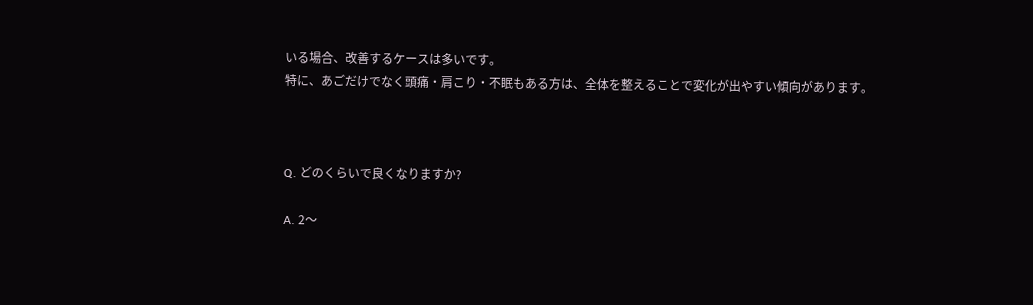いる場合、改善するケースは多いです。
特に、あごだけでなく頭痛・肩こり・不眠もある方は、全体を整えることで変化が出やすい傾向があります。



Q. どのくらいで良くなりますか?

A. 2〜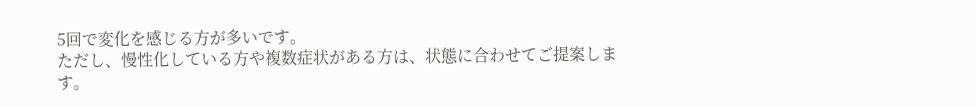5回で変化を感じる方が多いです。
ただし、慢性化している方や複数症状がある方は、状態に合わせてご提案します。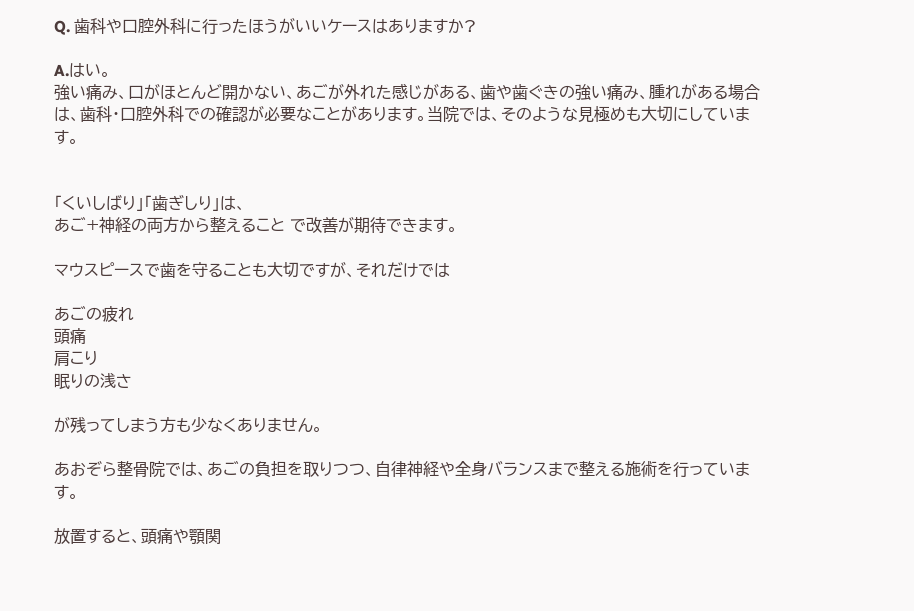Q. 歯科や口腔外科に行ったほうがいいケースはありますか?

A.はい。
強い痛み、口がほとんど開かない、あごが外れた感じがある、歯や歯ぐきの強い痛み、腫れがある場合は、歯科・口腔外科での確認が必要なことがあります。当院では、そのような見極めも大切にしています。


「くいしばり」「歯ぎしり」は、
あご+神経の両方から整えること で改善が期待できます。

マウスピースで歯を守ることも大切ですが、それだけでは

あごの疲れ
頭痛
肩こり
眠りの浅さ

が残ってしまう方も少なくありません。

あおぞら整骨院では、あごの負担を取りつつ、自律神経や全身バランスまで整える施術を行っています。

放置すると、頭痛や顎関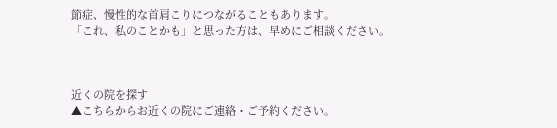節症、慢性的な首肩こりにつながることもあります。
「これ、私のことかも」と思った方は、早めにご相談ください。



近くの院を探す
▲こちらからお近くの院にご連絡・ご予約ください。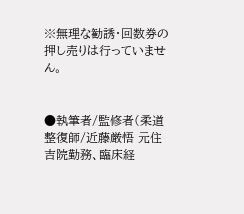※無理な勧誘・回数券の押し売りは行っていません。


●執筆者/監修者(柔道整復師/近藤厳悟 元住吉院勤務、臨床経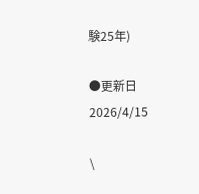験25年)

●更新日2026/4/15

\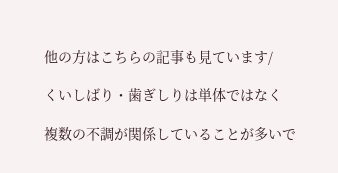他の方はこちらの記事も見ています/

くいしばり・歯ぎしりは単体ではなく

複数の不調が関係していることが多いで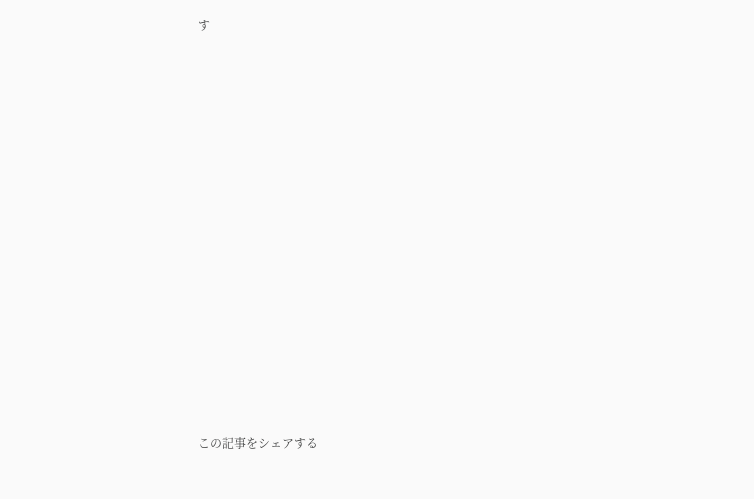す
















この記事をシェアする